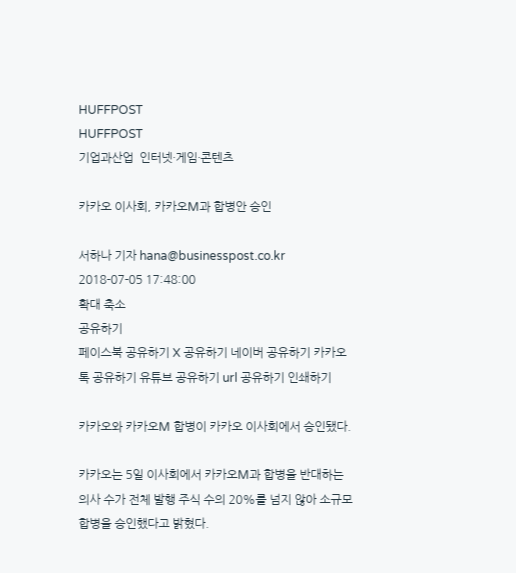HUFFPOST
HUFFPOST
기업과산업  인터넷·게임·콘텐츠

카카오 이사회, 카카오M과 합병안 승인

서하나 기자 hana@businesspost.co.kr 2018-07-05 17:48:00
확대 축소
공유하기
페이스북 공유하기 X 공유하기 네이버 공유하기 카카오톡 공유하기 유튜브 공유하기 url 공유하기 인쇄하기

카카오와 카카오M 합병이 카카오 이사회에서 승인됐다.

카카오는 5일 이사회에서 카카오M과 합병을 반대하는 의사 수가 전체 발행 주식 수의 20%를 넘지 않아 소규모 합병을 승인했다고 밝혔다.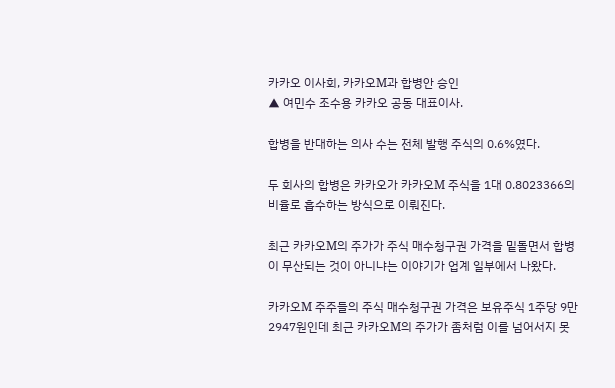카카오 이사회, 카카오M과 합병안 승인
▲ 여민수 조수용 카카오 공동 대표이사.

합병을 반대하는 의사 수는 전체 발행 주식의 0.6%였다.

두 회사의 합병은 카카오가 카카오M 주식을 1대 0.8023366의 비율로 흡수하는 방식으로 이뤄진다.

최근 카카오M의 주가가 주식 매수청구권 가격을 밑돌면서 합병이 무산되는 것이 아니냐는 이야기가 업계 일부에서 나왔다.

카카오M 주주들의 주식 매수청구권 가격은 보유주식 1주당 9만2947원인데 최근 카카오M의 주가가 좀처럼 이를 넘어서지 못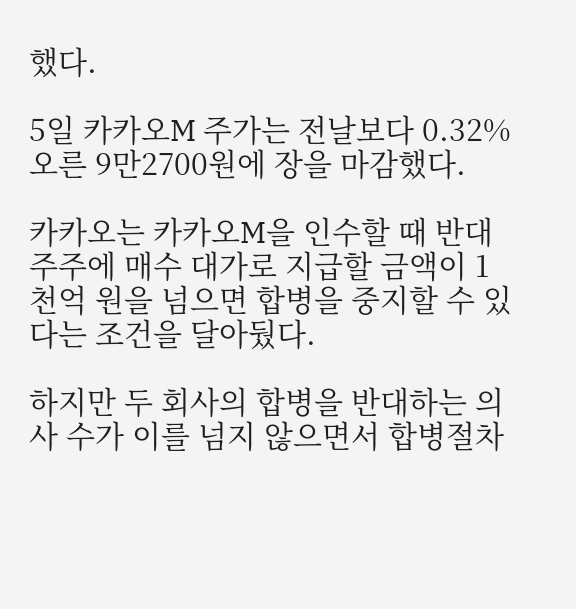했다.

5일 카카오M 주가는 전날보다 0.32% 오른 9만2700원에 장을 마감했다.

카카오는 카카오M을 인수할 때 반대 주주에 매수 대가로 지급할 금액이 1천억 원을 넘으면 합병을 중지할 수 있다는 조건을 달아뒀다.

하지만 두 회사의 합병을 반대하는 의사 수가 이를 넘지 않으면서 합병절차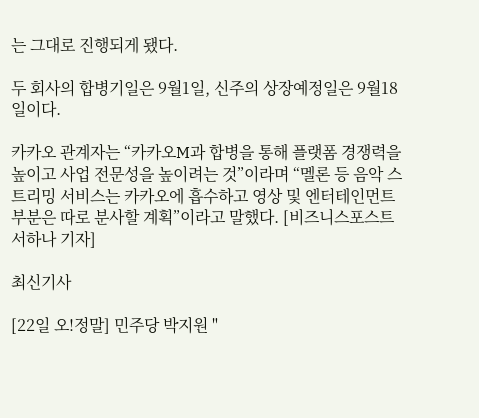는 그대로 진행되게 됐다.

두 회사의 합병기일은 9월1일, 신주의 상장예정일은 9월18일이다.

카카오 관계자는 “카카오M과 합병을 통해 플랫폼 경쟁력을 높이고 사업 전문성을 높이려는 것”이라며 “멜론 등 음악 스트리밍 서비스는 카카오에 흡수하고 영상 및 엔터테인먼트부분은 따로 분사할 계획”이라고 말했다. [비즈니스포스트 서하나 기자]

최신기사

[22일 오!정말] 민주당 박지원 "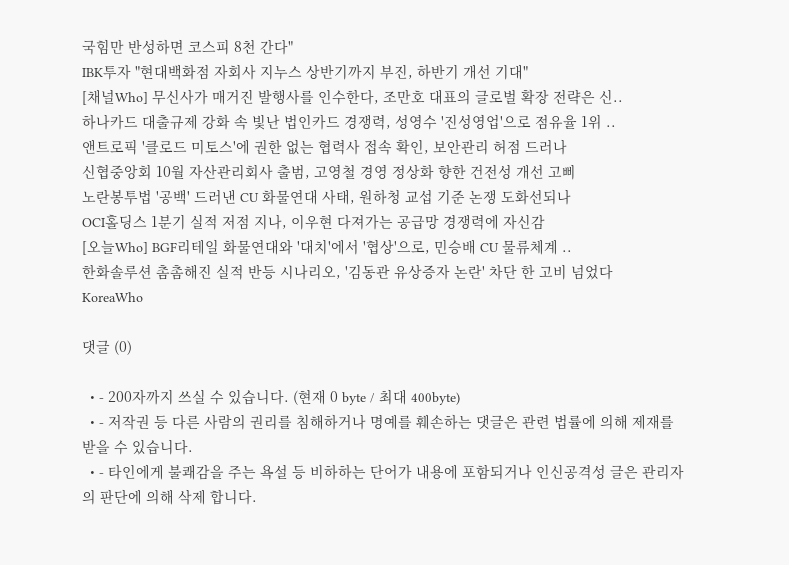국힘만 반성하면 코스피 8천 간다"
IBK투자 "현대백화점 자회사 지누스 상반기까지 부진, 하반기 개선 기대"
[채널Who] 무신사가 매거진 발행사를 인수한다, 조만호 대표의 글로벌 확장 전략은 신..
하나카드 대출규제 강화 속 빛난 법인카드 경쟁력, 성영수 '진성영업'으로 점유율 1위 ..
앤트로픽 '클로드 미토스'에 권한 없는 협력사 접속 확인, 보안관리 허점 드러나
신협중앙회 10월 자산관리회사 출범, 고영철 경영 정상화 향한 건전성 개선 고삐
노란봉투법 '공백' 드러낸 CU 화물연대 사태, 원하청 교섭 기준 논쟁 도화선되나
OCI홀딩스 1분기 실적 저점 지나, 이우현 다져가는 공급망 경쟁력에 자신감
[오늘Who] BGF리테일 화물연대와 '대치'에서 '협상'으로, 민승배 CU 물류체계 ..
한화솔루션 촘촘해진 실적 반등 시나리오, '김동관 유상증자 논란' 차단 한 고비 넘었다
KoreaWho

댓글 (0)

  • - 200자까지 쓰실 수 있습니다. (현재 0 byte / 최대 400byte)
  • - 저작권 등 다른 사람의 권리를 침해하거나 명예를 훼손하는 댓글은 관련 법률에 의해 제재를 받을 수 있습니다.
  • - 타인에게 불쾌감을 주는 욕설 등 비하하는 단어가 내용에 포함되거나 인신공격성 글은 관리자의 판단에 의해 삭제 합니다.